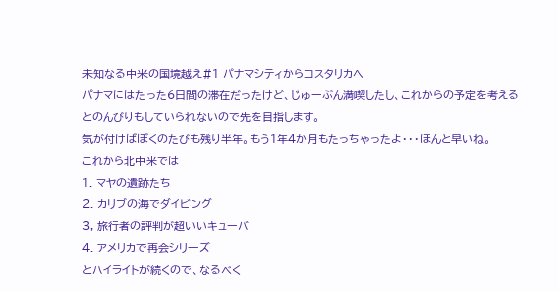未知なる中米の国境越え#1 パナマシティからコスタリカへ
パナマにはたった6日間の滞在だったけど、じゅーぶん満喫したし、これからの予定を考えるとのんびりもしていられないので先を目指します。
気が付けばぼくのたびも残り半年。もう1年4か月もたっちゃったよ・・・ほんと早いね。
これから北中米では
1. マヤの遺跡たち
2. カリブの海でダイビング
3, 旅行者の評判が超いいキューバ
4. アメリカで再会シリーズ
とハイライトが続くので、なるべく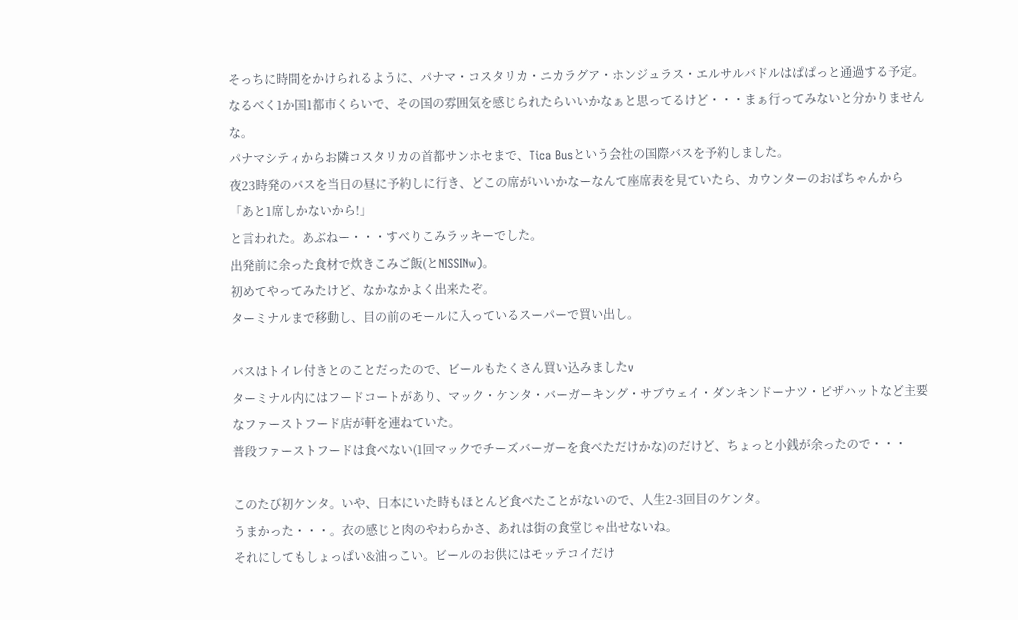そっちに時間をかけられるように、パナマ・コスタリカ・ニカラグア・ホンジュラス・エルサルバドルはぱぱっと通過する予定。
なるべく1か国1都市くらいで、その国の雰囲気を感じられたらいいかなぁと思ってるけど・・・まぁ行ってみないと分かりませんな。
パナマシティからお隣コスタリカの首都サンホセまで、Tica Busという会社の国際バスを予約しました。
夜23時発のバスを当日の昼に予約しに行き、どこの席がいいかなーなんて座席表を見ていたら、カウンターのおばちゃんから
「あと1席しかないから!」
と言われた。あぶねー・・・すべりこみラッキーでした。
出発前に余った食材で炊きこみご飯(とNISSINw)。
初めてやってみたけど、なかなかよく出来たぞ。
ターミナルまで移動し、目の前のモールに入っているスーパーで買い出し。

バスはトイレ付きとのことだったので、ビールもたくさん買い込みましたv
ターミナル内にはフードコートがあり、マック・ケンタ・バーガーキング・サブウェイ・ダンキンドーナツ・ピザハットなど主要なファーストフード店が軒を連ねていた。
普段ファーストフードは食べない(1回マックでチーズバーガーを食べただけかな)のだけど、ちょっと小銭が余ったので・・・

このたび初ケンタ。いや、日本にいた時もほとんど食べたことがないので、人生2-3回目のケンタ。
うまかった・・・。衣の感じと肉のやわらかさ、あれは街の食堂じゃ出せないね。
それにしてもしょっぱい&油っこい。ビールのお供にはモッテコイだけ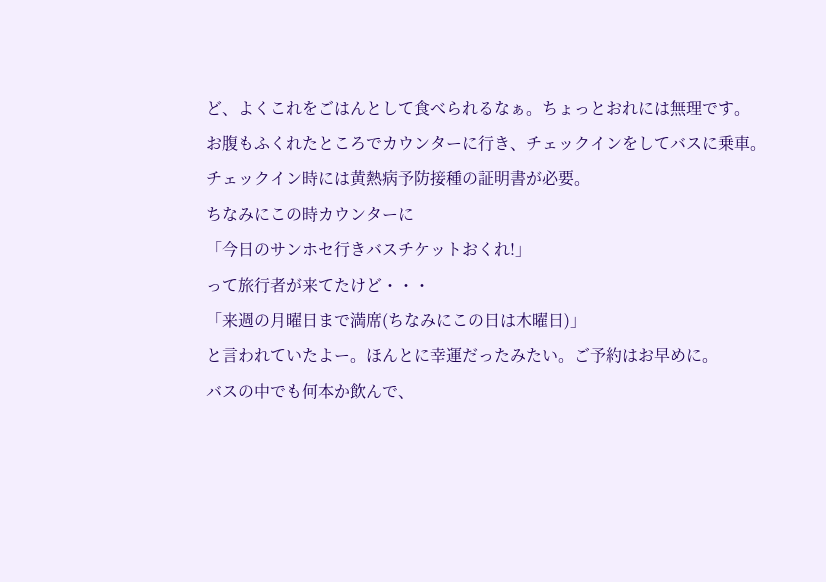ど、よくこれをごはんとして食べられるなぁ。ちょっとおれには無理です。
お腹もふくれたところでカウンターに行き、チェックインをしてバスに乗車。
チェックイン時には黄熱病予防接種の証明書が必要。
ちなみにこの時カウンターに
「今日のサンホセ行きバスチケットおくれ!」
って旅行者が来てたけど・・・
「来週の月曜日まで満席(ちなみにこの日は木曜日)」
と言われていたよー。ほんとに幸運だったみたい。ご予約はお早めに。
バスの中でも何本か飲んで、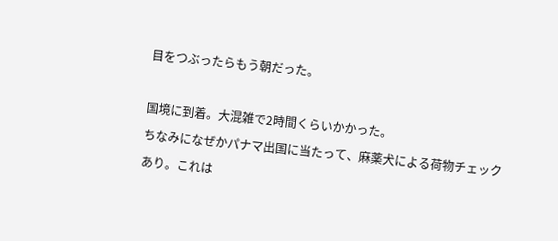目をつぶったらもう朝だった。

国境に到着。大混雑で2時間くらいかかった。
ちなみになぜかパナマ出国に当たって、麻薬犬による荷物チェックあり。これは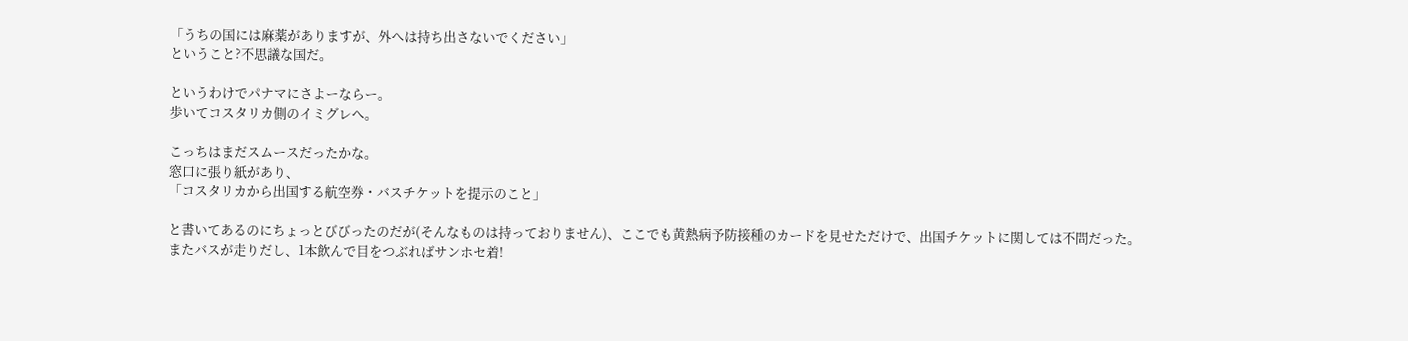「うちの国には麻薬がありますが、外へは持ち出さないでください」
ということ?不思議な国だ。

というわけでパナマにさよーならー。
歩いてコスタリカ側のイミグレへ。

こっちはまだスムースだったかな。
窓口に張り紙があり、
「コスタリカから出国する航空券・バスチケットを提示のこと」

と書いてあるのにちょっとびびったのだが(そんなものは持っておりません)、ここでも黄熱病予防接種のカードを見せただけで、出国チケットに関しては不問だった。
またバスが走りだし、1本飲んで目をつぶればサンホセ着!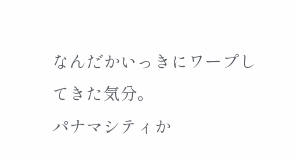なんだかいっきにワープしてきた気分。
パナマシティか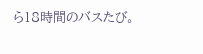ら18時間のバスたび。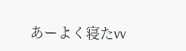あーよく寝たvv